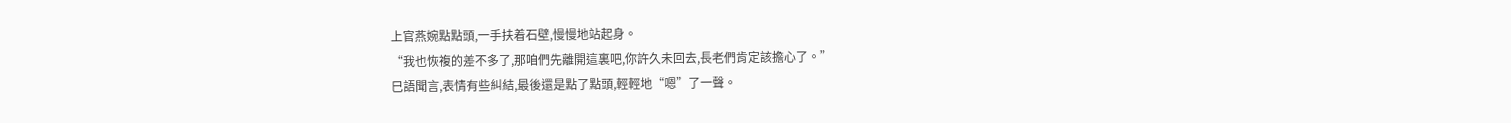上官燕婉點點頭,一手扶着石壁,慢慢地站起身。
“我也恢複的差不多了,那咱們先離開這裏吧,你許久未回去,長老們肯定該擔心了。”
巳語聞言,表情有些糾結,最後還是點了點頭,輕輕地“嗯”了一聲。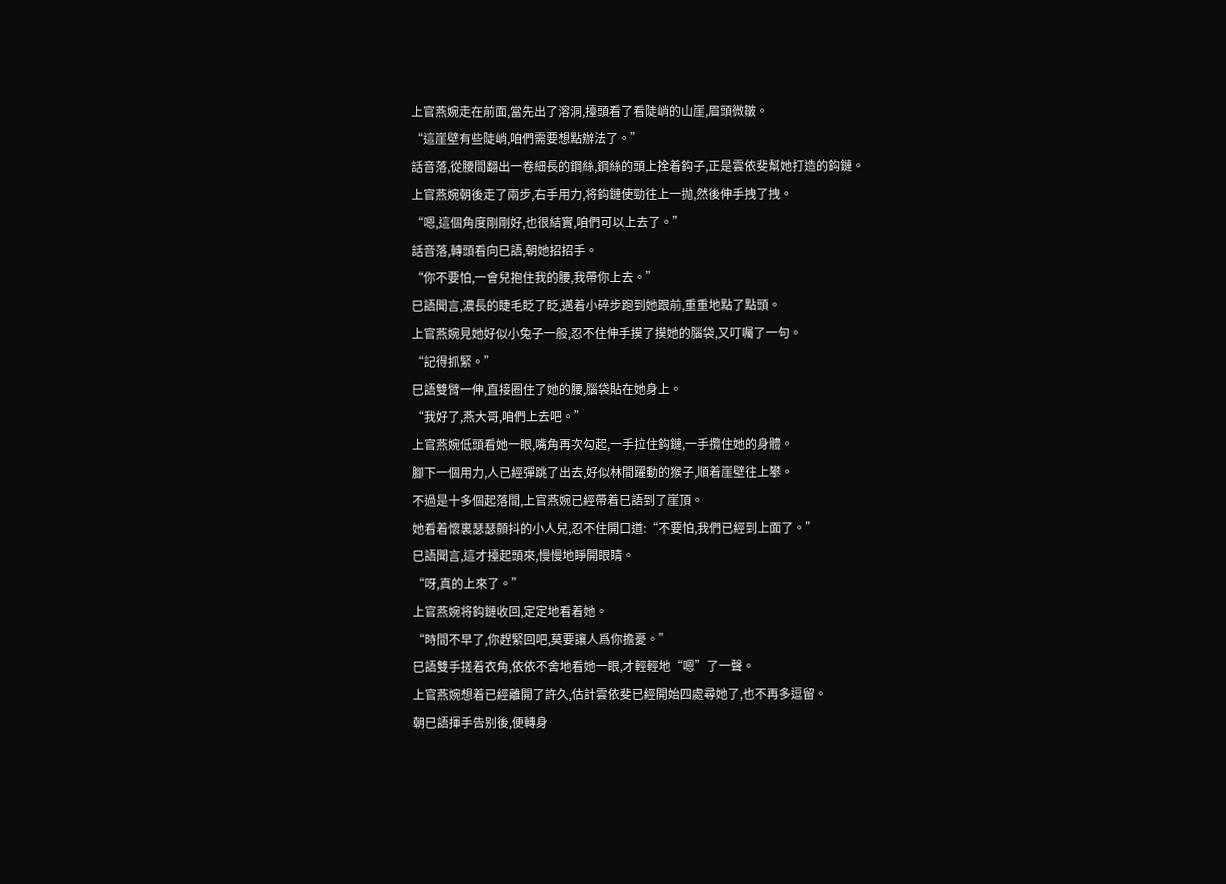上官燕婉走在前面,當先出了溶洞,擡頭看了看陡峭的山崖,眉頭微皺。
“這崖壁有些陡峭,咱們需要想點辦法了。”
話音落,從腰間翻出一卷細長的鋼絲,鋼絲的頭上拴着鈎子,正是雲依斐幫她打造的鈎鏈。
上官燕婉朝後走了兩步,右手用力,将鈎鏈使勁往上一抛,然後伸手拽了拽。
“嗯,這個角度剛剛好,也很結實,咱們可以上去了。”
話音落,轉頭看向巳語,朝她招招手。
“你不要怕,一會兒抱住我的腰,我帶你上去。”
巳語聞言,濃長的睫毛眨了眨,邁着小碎步跑到她跟前,重重地點了點頭。
上官燕婉見她好似小兔子一般,忍不住伸手摸了摸她的腦袋,又叮囑了一句。
“記得抓緊。”
巳語雙臂一伸,直接圈住了她的腰,腦袋貼在她身上。
“我好了,燕大哥,咱們上去吧。”
上官燕婉低頭看她一眼,嘴角再次勾起,一手拉住鈎鏈,一手攬住她的身體。
腳下一個用力,人已經彈跳了出去,好似林間躍動的猴子,順着崖壁往上攀。
不過是十多個起落間,上官燕婉已經帶着巳語到了崖頂。
她看着懷裏瑟瑟顫抖的小人兒,忍不住開口道:“不要怕,我們已經到上面了。”
巳語聞言,這才擡起頭來,慢慢地睜開眼睛。
“呀,真的上來了。”
上官燕婉将鈎鏈收回,定定地看着她。
“時間不早了,你趕緊回吧,莫要讓人爲你擔憂。”
巳語雙手搓着衣角,依依不舍地看她一眼,才輕輕地“嗯”了一聲。
上官燕婉想着已經離開了許久,估計雲依斐已經開始四處尋她了,也不再多逗留。
朝巳語揮手告别後,便轉身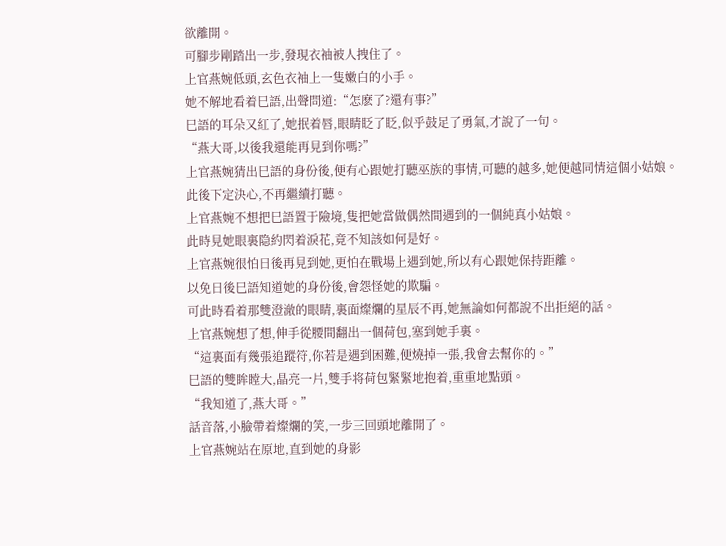欲離開。
可腳步剛踏出一步,發現衣袖被人拽住了。
上官燕婉低頭,玄色衣袖上一隻嫩白的小手。
她不解地看着巳語,出聲問道:“怎麽了?還有事?”
巳語的耳朵又紅了,她抿着唇,眼睛眨了眨,似乎鼓足了勇氣,才說了一句。
“燕大哥,以後我還能再見到你嗎?”
上官燕婉猜出巳語的身份後,便有心跟她打聽巫族的事情,可聽的越多,她便越同情這個小姑娘。
此後下定決心,不再繼續打聽。
上官燕婉不想把巳語置于險境,隻把她當做偶然間遇到的一個純真小姑娘。
此時見她眼裏隐約閃着淚花,竟不知該如何是好。
上官燕婉很怕日後再見到她,更怕在戰場上遇到她,所以有心跟她保持距離。
以免日後巳語知道她的身份後,會怨怪她的欺騙。
可此時看着那雙澄澈的眼睛,裏面燦爛的星辰不再,她無論如何都說不出拒絕的話。
上官燕婉想了想,伸手從腰間翻出一個荷包,塞到她手裏。
“這裏面有幾張追蹤符,你若是遇到困難,便燒掉一張,我會去幫你的。”
巳語的雙眸瞠大,晶亮一片,雙手将荷包緊緊地抱着,重重地點頭。
“我知道了,燕大哥。”
話音落,小臉帶着燦爛的笑,一步三回頭地離開了。
上官燕婉站在原地,直到她的身影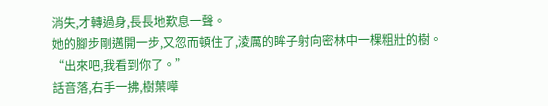消失,才轉過身,長長地歎息一聲。
她的腳步剛邁開一步,又忽而頓住了,淩厲的眸子射向密林中一棵粗壯的樹。
“出來吧,我看到你了。”
話音落,右手一拂,樹葉嘩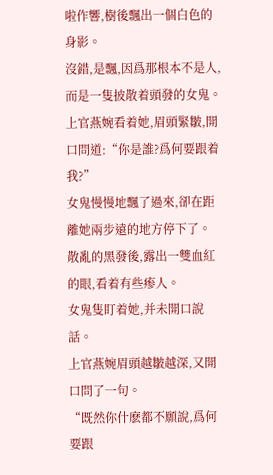啦作響,樹後飄出一個白色的身影。
沒錯,是飄,因爲那根本不是人,而是一隻披散着頭發的女鬼。
上官燕婉看着她,眉頭緊皺,開口問道:“你是誰?爲何要跟着我?”
女鬼慢慢地飄了過來,卻在距離她兩步遠的地方停下了。
散亂的黑發後,露出一雙血紅的眼,看着有些瘆人。
女鬼隻盯着她,并未開口說話。
上官燕婉眉頭越皺越深,又開口問了一句。
“既然你什麽都不願說,爲何要跟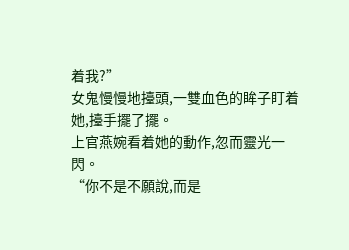着我?”
女鬼慢慢地擡頭,一雙血色的眸子盯着她,擡手擺了擺。
上官燕婉看着她的動作,忽而靈光一閃。
“你不是不願說,而是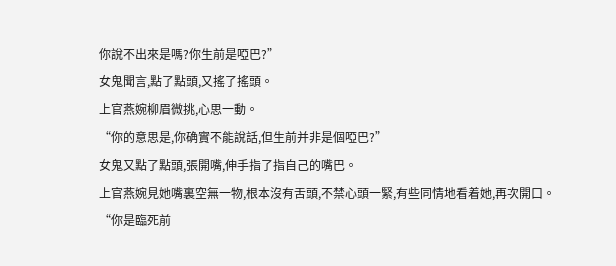你說不出來是嗎?你生前是啞巴?”
女鬼聞言,點了點頭,又搖了搖頭。
上官燕婉柳眉微挑,心思一動。
“你的意思是,你确實不能說話,但生前并非是個啞巴?”
女鬼又點了點頭,張開嘴,伸手指了指自己的嘴巴。
上官燕婉見她嘴裏空無一物,根本沒有舌頭,不禁心頭一緊,有些同情地看着她,再次開口。
“你是臨死前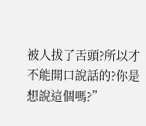被人拔了舌頭?所以才不能開口說話的?你是想說這個嗎?”